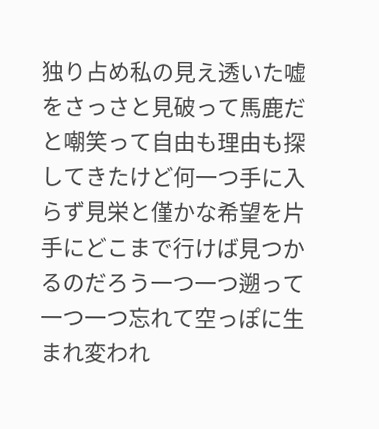独り占め私の見え透いた嘘をさっさと見破って馬鹿だと嘲笑って自由も理由も探してきたけど何一つ手に入らず見栄と僅かな希望を片手にどこまで行けば見つかるのだろう一つ一つ遡って一つ一つ忘れて空っぽに生まれ変われ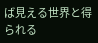ば見える世界と得られる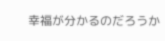幸福が分かるのだろうか